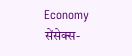Economy
सेंसेक्स-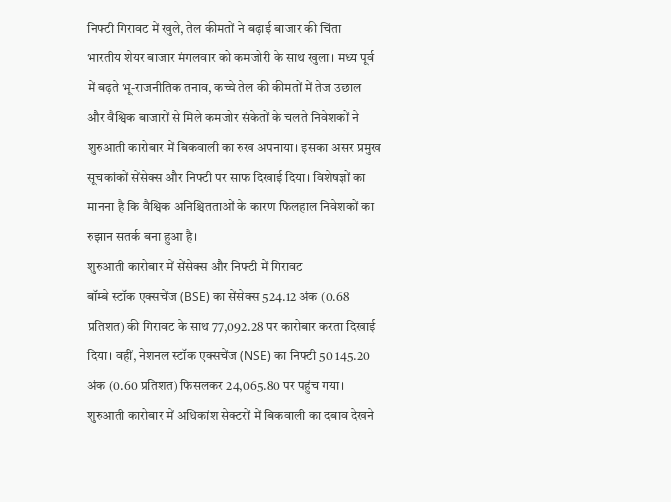निफ्टी गिरावट में खुले, तेल कीमतों ने बढ़ाई बाजार की चिंता
भारतीय शेयर बाजार मंगलवार को कमजोरी के साथ खुला। मध्य पूर्व में बढ़ते भू-राजनीतिक तनाव, कच्चे तेल की कीमतों में तेज उछाल और वैश्विक बाजारों से मिले कमजोर संकेतों के चलते निवेशकों ने शुरुआती कारोबार में बिकवाली का रुख अपनाया। इसका असर प्रमुख सूचकांकों सेंसेक्स और निफ्टी पर साफ दिखाई दिया। विशेषज्ञों का मानना है कि वैश्विक अनिश्चितताओं के कारण फिलहाल निवेशकों का रुझान सतर्क बना हुआ है।
शुरुआती कारोबार में सेंसेक्स और निफ्टी में गिरावट
बॉम्बे स्टॉक एक्सचेंज (BSE) का सेंसेक्स 524.12 अंक (0.68 प्रतिशत) की गिरावट के साथ 77,092.28 पर कारोबार करता दिखाई दिया। वहीं, नेशनल स्टॉक एक्सचेंज (NSE) का निफ्टी 50 145.20 अंक (0.60 प्रतिशत) फिसलकर 24,065.80 पर पहुंच गया। शुरुआती कारोबार में अधिकांश सेक्टरों में बिकवाली का दबाव देखने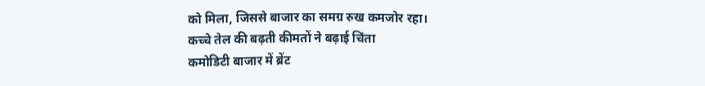को मिला, जिससे बाजार का समग्र रुख कमजोर रहा।
कच्चे तेल की बढ़ती कीमतों ने बढ़ाई चिंता
कमोडिटी बाजार में ब्रेंट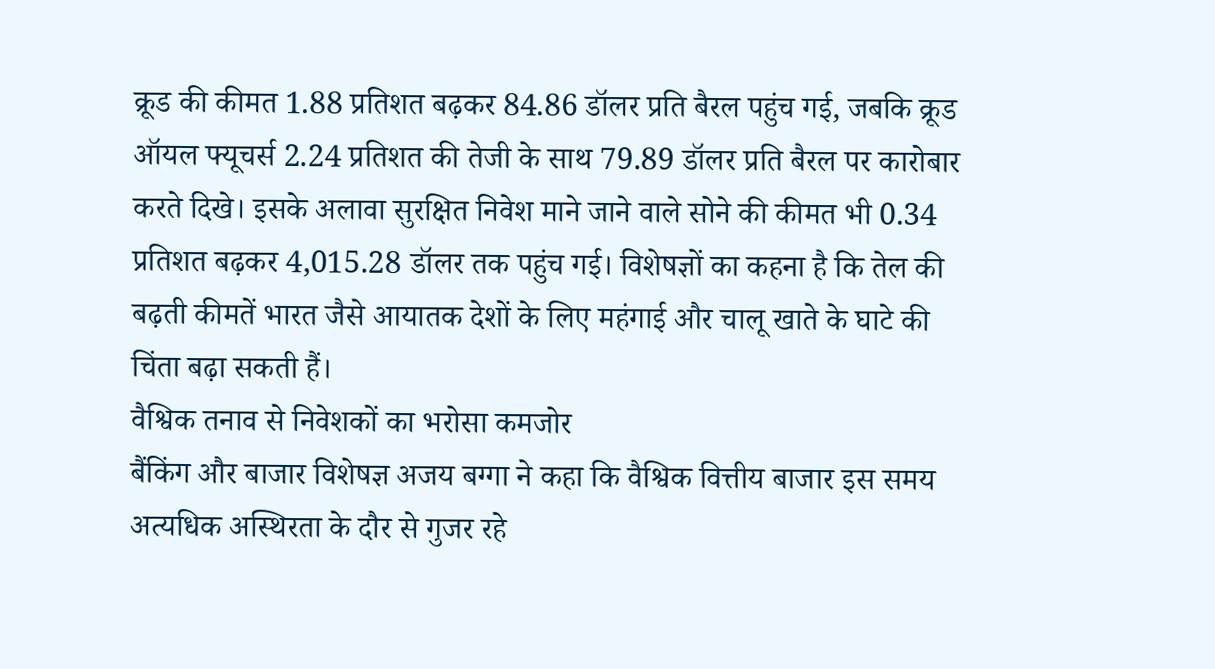क्रूड की कीमत 1.88 प्रतिशत बढ़कर 84.86 डॉलर प्रति बैरल पहुंच गई, जबकि क्रूड ऑयल फ्यूचर्स 2.24 प्रतिशत की तेजी के साथ 79.89 डॉलर प्रति बैरल पर कारोबार करते दिखे। इसके अलावा सुरक्षित निवेश माने जाने वाले सोने की कीमत भी 0.34 प्रतिशत बढ़कर 4,015.28 डॉलर तक पहुंच गई। विशेषज्ञों का कहना है कि तेल की बढ़ती कीमतें भारत जैसे आयातक देशों के लिए महंगाई और चालू खाते के घाटे की चिंता बढ़ा सकती हैं।
वैश्विक तनाव से निवेशकों का भरोसा कमजोर
बैंकिंग और बाजार विशेषज्ञ अजय बग्गा ने कहा कि वैश्विक वित्तीय बाजार इस समय अत्यधिक अस्थिरता के दौर से गुजर रहे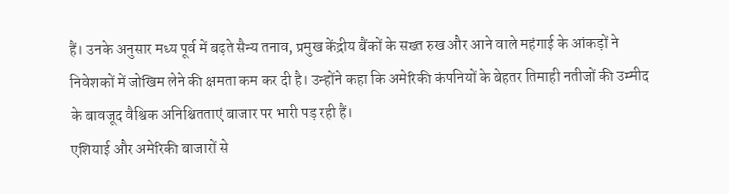हैं। उनके अनुसार मध्य पूर्व में बढ़ते सैन्य तनाव, प्रमुख केंद्रीय बैंकों के सख्त रुख और आने वाले महंगाई के आंकड़ों ने निवेशकों में जोखिम लेने की क्षमता कम कर दी है। उन्होंने कहा कि अमेरिकी कंपनियों के बेहतर तिमाही नतीजों की उम्मीद के बावजूद वैश्विक अनिश्चितताएं बाजार पर भारी पड़ रही हैं।
एशियाई और अमेरिकी बाजारों से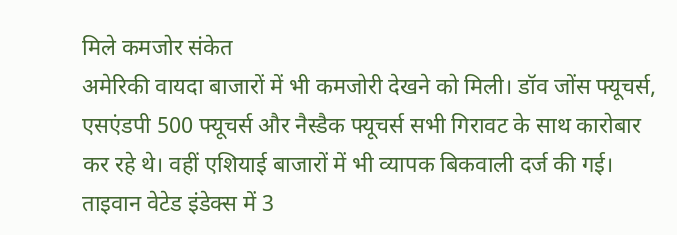मिले कमजोर संकेत
अमेरिकी वायदा बाजारों में भी कमजोरी देखने को मिली। डॉव जोंस फ्यूचर्स, एसएंडपी 500 फ्यूचर्स और नैस्डैक फ्यूचर्स सभी गिरावट के साथ कारोबार कर रहे थे। वहीं एशियाई बाजारों में भी व्यापक बिकवाली दर्ज की गई। ताइवान वेटेड इंडेक्स में 3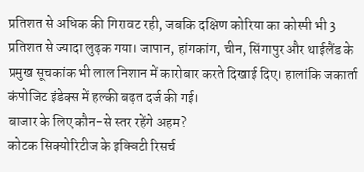प्रतिशत से अधिक की गिरावट रही, जबकि दक्षिण कोरिया का कोस्पी भी 3 प्रतिशत से ज्यादा लुढ़क गया। जापान, हांगकांग, चीन, सिंगापुर और थाईलैंड के प्रमुख सूचकांक भी लाल निशान में कारोबार करते दिखाई दिए। हालांकि जकार्ता कंपोजिट इंडेक्स में हल्की बढ़त दर्ज की गई।
बाजार के लिए कौन-से स्तर रहेंगे अहम?
कोटक सिक्योरिटीज के इक्विटी रिसर्च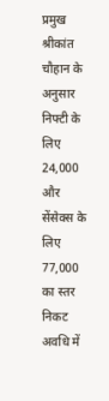प्रमुख श्रीकांत चौहान के अनुसार निफ्टी के लिए 24,000 और सेंसेक्स के लिए 77,000 का स्तर निकट अवधि में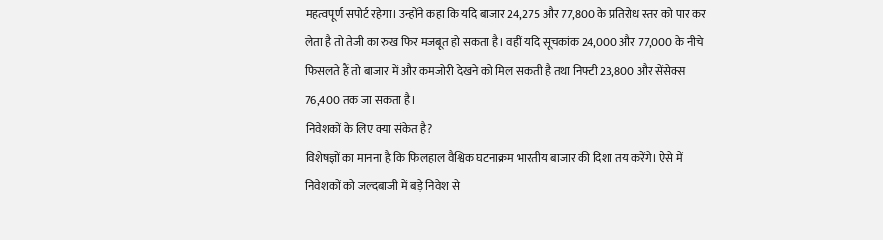महत्वपूर्ण सपोर्ट रहेगा। उन्होंने कहा कि यदि बाजार 24,275 और 77,800 के प्रतिरोध स्तर को पार कर लेता है तो तेजी का रुख फिर मजबूत हो सकता है। वहीं यदि सूचकांक 24,000 और 77,000 के नीचे फिसलते हैं तो बाजार में और कमजोरी देखने को मिल सकती है तथा निफ्टी 23,800 और सेंसेक्स 76,400 तक जा सकता है।
निवेशकों के लिए क्या संकेत है?
विशेषज्ञों का मानना है कि फिलहाल वैश्विक घटनाक्रम भारतीय बाजार की दिशा तय करेंगे। ऐसे में निवेशकों को जल्दबाजी में बड़े निवेश से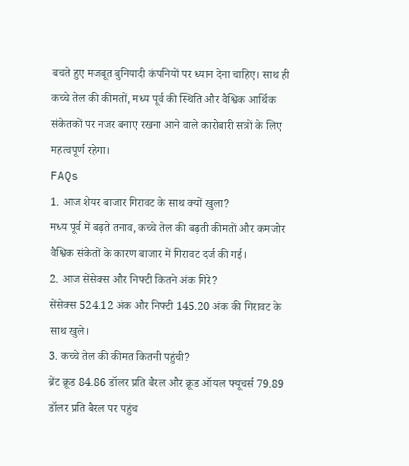बचते हुए मजबूत बुनियादी कंपनियों पर ध्यान देना चाहिए। साथ ही कच्चे तेल की कीमतों, मध्य पूर्व की स्थिति और वैश्विक आर्थिक संकेतकों पर नजर बनाए रखना आने वाले कारोबारी सत्रों के लिए महत्वपूर्ण रहेगा।
FAQs
1. आज शेयर बाजार गिरावट के साथ क्यों खुला?
मध्य पूर्व में बढ़ते तनाव, कच्चे तेल की बढ़ती कीमतों और कमजोर वैश्विक संकेतों के कारण बाजार में गिरावट दर्ज की गई।
2. आज सेंसेक्स और निफ्टी कितने अंक गिरे?
सेंसेक्स 524.12 अंक और निफ्टी 145.20 अंक की गिरावट के साथ खुले।
3. कच्चे तेल की कीमत कितनी पहुंची?
ब्रेंट क्रूड 84.86 डॉलर प्रति बैरल और क्रूड ऑयल फ्यूचर्स 79.89 डॉलर प्रति बैरल पर पहुंच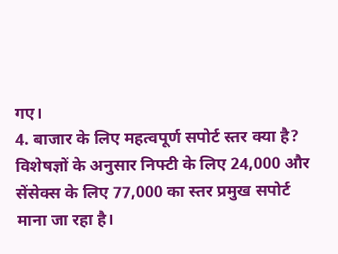गए।
4. बाजार के लिए महत्वपूर्ण सपोर्ट स्तर क्या है?
विशेषज्ञों के अनुसार निफ्टी के लिए 24,000 और सेंसेक्स के लिए 77,000 का स्तर प्रमुख सपोर्ट माना जा रहा है।